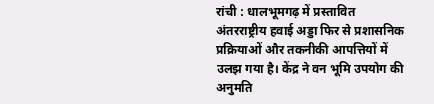रांची : धालभूमगढ़ में प्रस्तावित अंतरराष्ट्रीय हवाई अड्डा फिर से प्रशासनिक प्रक्रियाओं और तकनीकी आपत्तियों में उलझ गया है। केंद्र ने वन भूमि उपयोग की अनुमति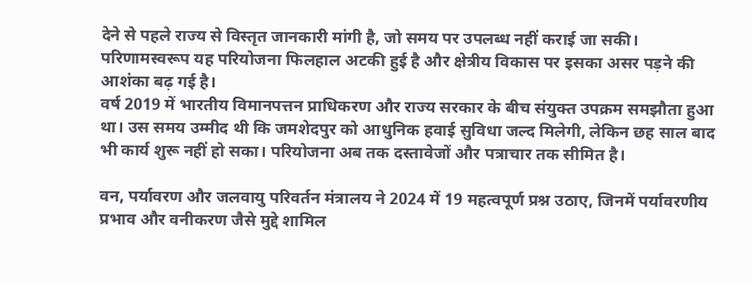देने से पहले राज्य से विस्तृत जानकारी मांगी है, जो समय पर उपलब्ध नहीं कराई जा सकी। परिणामस्वरूप यह परियोजना फिलहाल अटकी हुई है और क्षेत्रीय विकास पर इसका असर पड़ने की आशंका बढ़ गई है।
वर्ष 2019 में भारतीय विमानपत्तन प्राधिकरण और राज्य सरकार के बीच संयुक्त उपक्रम समझौता हुआ था। उस समय उम्मीद थी कि जमशेदपुर को आधुनिक हवाई सुविधा जल्द मिलेगी, लेकिन छह साल बाद भी कार्य शुरू नहीं हो सका। परियोजना अब तक दस्तावेजों और पत्राचार तक सीमित है।

वन, पर्यावरण और जलवायु परिवर्तन मंत्रालय ने 2024 में 19 महत्वपूर्ण प्रश्न उठाए, जिनमें पर्यावरणीय प्रभाव और वनीकरण जैसे मुद्दे शामिल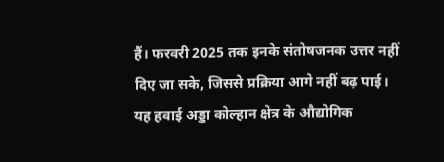हैं। फरवरी 2025 तक इनके संतोषजनक उत्तर नहीं दिए जा सके, जिससे प्रक्रिया आगे नहीं बढ़ पाई। यह हवाई अड्डा कोल्हान क्षेत्र के औद्योगिक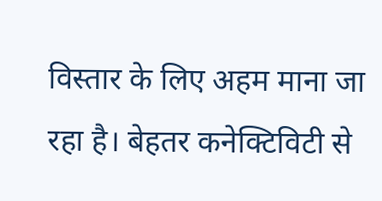विस्तार के लिए अहम माना जा रहा है। बेहतर कनेक्टिविटी से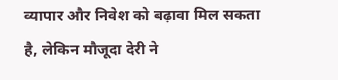व्यापार और निवेश को बढ़ावा मिल सकता है, लेकिन मौजूदा देरी ने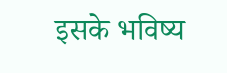इसके भविष्य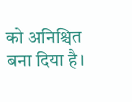को अनिश्चित बना दिया है।